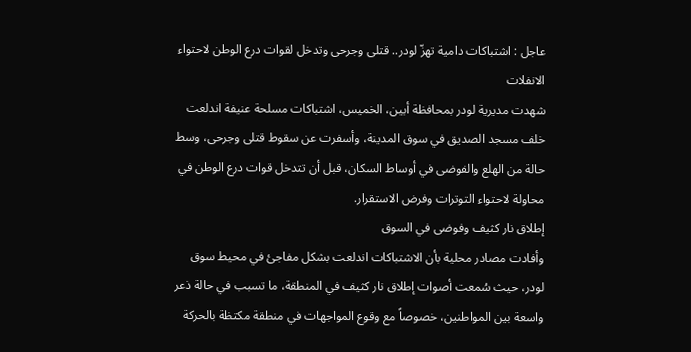عاجل : اشتباكات دامية تهزّ لودر.. قتلى وجرحى وتدخل لقوات درع الوطن لاحتواء الانفلات
شهدت مديرية لودر بمحافظة أبين، الخميس، اشتباكات مسلحة عنيفة اندلعت خلف مسجد الصديق في سوق المدينة، وأسفرت عن سقوط قتلى وجرحى، وسط حالة من الهلع والفوضى في أوساط السكان، قبل أن تتدخل قوات درع الوطن في محاولة لاحتواء التوترات وفرض الاستقرار.
إطلاق نار كثيف وفوضى في السوق
وأفادت مصادر محلية بأن الاشتباكات اندلعت بشكل مفاجئ في محيط سوق لودر، حيث سُمعت أصوات إطلاق نار كثيف في المنطقة، ما تسبب في حالة ذعر واسعة بين المواطنين، خصوصاً مع وقوع المواجهات في منطقة مكتظة بالحركة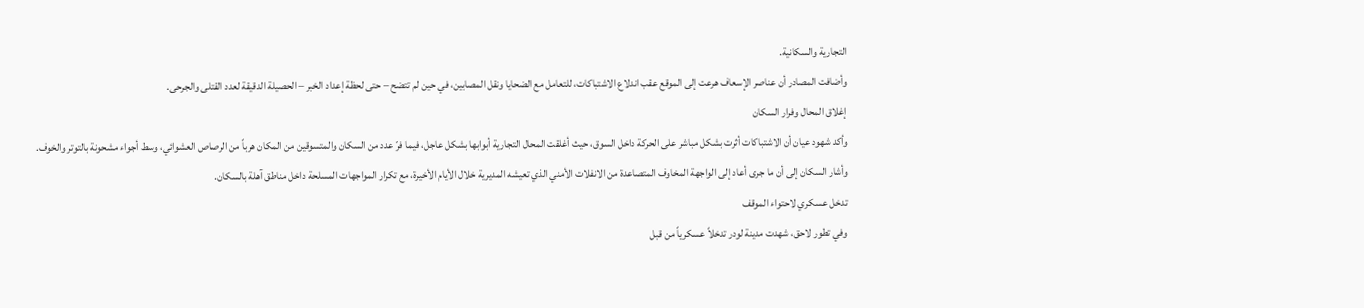التجارية والسكانية.
وأضافت المصادر أن عناصر الإسعاف هرعت إلى الموقع عقب اندلاع الاشتباكات، للتعامل مع الضحايا ونقل المصابين، في حين لم تتضح – حتى لحظة إعداد الخبر – الحصيلة الدقيقة لعدد القتلى والجرحى.
إغلاق المحال وفرار السكان
وأكد شهود عيان أن الاشتباكات أثرت بشكل مباشر على الحركة داخل السوق، حيث أغلقت المحال التجارية أبوابها بشكل عاجل، فيما فرّ عدد من السكان والمتسوقين من المكان هرباً من الرصاص العشوائي، وسط أجواء مشحونة بالتوتر والخوف.
وأشار السكان إلى أن ما جرى أعاد إلى الواجهة المخاوف المتصاعدة من الانفلات الأمني الذي تعيشه المديرية خلال الأيام الأخيرة، مع تكرار المواجهات المسلحة داخل مناطق آهلة بالسكان.
تدخل عسكري لاحتواء الموقف
وفي تطور لاحق، شهدت مدينة لودر تدخلاً عسكرياً من قبل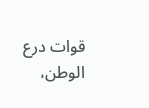قوات درع الوطن،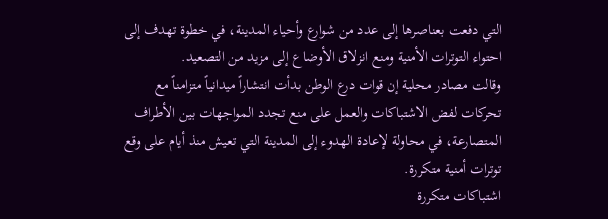التي دفعت بعناصرها إلى عدد من شوارع وأحياء المدينة، في خطوة تهدف إلى احتواء التوترات الأمنية ومنع انزلاق الأوضاع إلى مزيد من التصعيد.
وقالت مصادر محلية إن قوات درع الوطن بدأت انتشاراً ميدانياً متزامناً مع تحركات لفض الاشتباكات والعمل على منع تجدد المواجهات بين الأطراف المتصارعة، في محاولة لإعادة الهدوء إلى المدينة التي تعيش منذ أيام على وقع توترات أمنية متكررة.
اشتباكات متكررة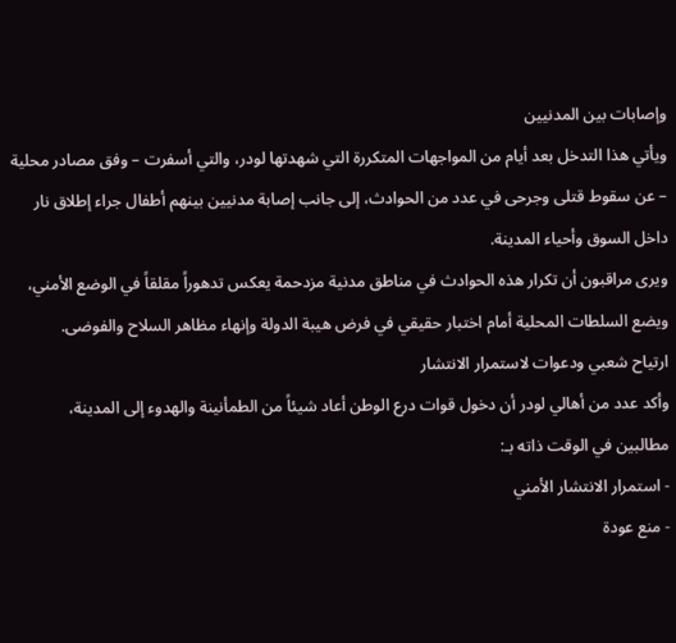وإصابات بين المدنيين
ويأتي هذا التدخل بعد أيام من المواجهات المتكررة التي شهدتها لودر، والتي أسفرت – وفق مصادر محلية – عن سقوط قتلى وجرحى في عدد من الحوادث، إلى جانب إصابة مدنيين بينهم أطفال جراء إطلاق نار داخل السوق وأحياء المدينة.
ويرى مراقبون أن تكرار هذه الحوادث في مناطق مدنية مزدحمة يعكس تدهوراً مقلقاً في الوضع الأمني، ويضع السلطات المحلية أمام اختبار حقيقي في فرض هيبة الدولة وإنهاء مظاهر السلاح والفوضى.
ارتياح شعبي ودعوات لاستمرار الانتشار
وأكد عدد من أهالي لودر أن دخول قوات درع الوطن أعاد شيئاً من الطمأنينة والهدوء إلى المدينة، مطالبين في الوقت ذاته بـ:
- استمرار الانتشار الأمني
- منع عودة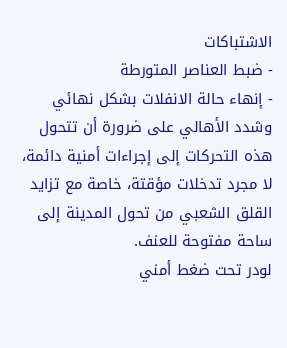الاشتباكات
- ضبط العناصر المتورطة
- إنهاء حالة الانفلات بشكل نهائي
وشدد الأهالي على ضرورة أن تتحول هذه التحركات إلى إجراءات أمنية دائمة، لا مجرد تدخلات مؤقتة، خاصة مع تزايد القلق الشعبي من تحول المدينة إلى ساحة مفتوحة للعنف.
لودر تحت ضغط أمني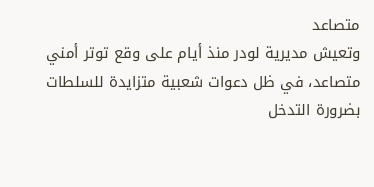متصاعد
وتعيش مديرية لودر منذ أيام على وقع توتر أمني متصاعد، في ظل دعوات شعبية متزايدة للسلطات بضرورة التدخل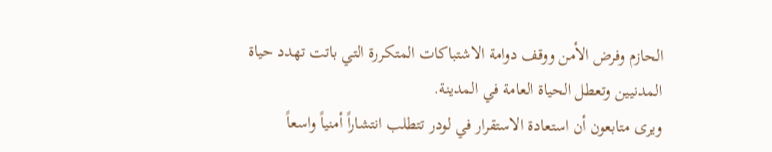الحازم وفرض الأمن ووقف دوامة الاشتباكات المتكررة التي باتت تهدد حياة المدنيين وتعطل الحياة العامة في المدينة.
ويرى متابعون أن استعادة الاستقرار في لودر تتطلب انتشاراً أمنياً واسعاً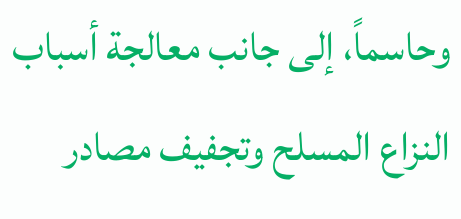وحاسماً، إلى جانب معالجة أسباب النزاع المسلح وتجفيف مصادر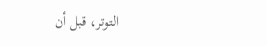التوتر، قبل أن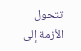تتحول الأزمة إلى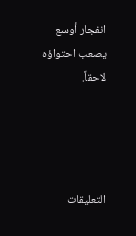انفجار أوسع يصعب احتواؤه لاحقاً.




التعليقات